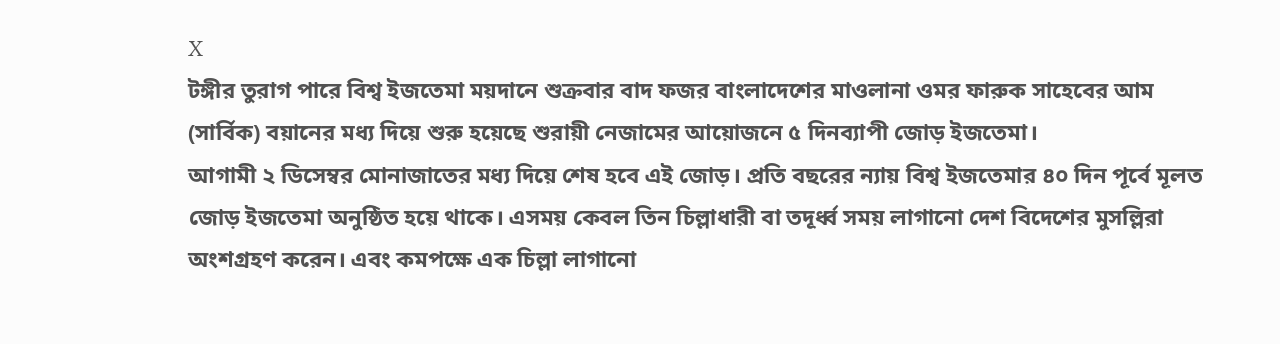X
টঙ্গীর তুরাগ পারে বিশ্ব ইজতেমা ময়দানে শুক্রবার বাদ ফজর বাংলাদেশের মাওলানা ওমর ফারুক সাহেবের আম (সার্বিক) বয়ানের মধ্য দিয়ে শুরু হয়েছে শুরায়ী নেজামের আয়োজনে ৫ দিনব্যাপী জোড় ইজতেমা।
আগামী ২ ডিসেম্বর মোনাজাতের মধ্য দিয়ে শেষ হবে এই জোড়। প্রতি বছরের ন্যায় বিশ্ব ইজতেমার ৪০ দিন পূর্বে মূলত জোড় ইজতেমা অনুষ্ঠিত হয়ে থাকে। এসময় কেবল তিন চিল্লাধারী বা তদূর্ধ্ব সময় লাগানো দেশ বিদেশের মুসল্লিরা অংশগ্রহণ করেন। এবং কমপক্ষে এক চিল্লা লাগানো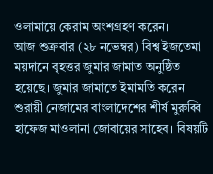ওলামায়ে কেরাম অংশগ্রহণ করেন।
আজ শুক্রবার (২৮ নভেম্বর) বিশ্ব ইজতেমা ময়দানে বৃহত্তর জুমার জামাত অনুষ্ঠিত হয়েছে। জুমার জামাতে ইমামতি করেন শুরায়ী নেজামের বাংলাদেশের শীর্ষ মুরুব্বি হাফেজ মাওলানা জোবায়ের সাহেব। বিষয়টি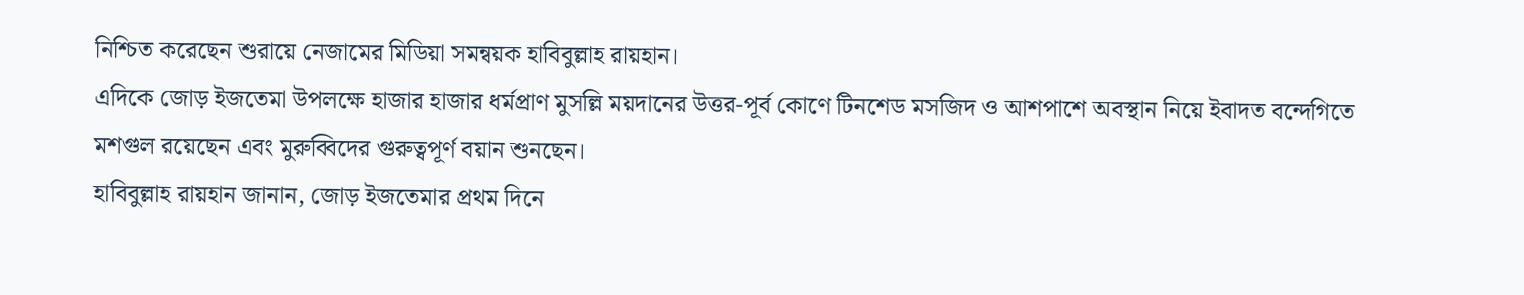নিশ্চিত করেছেন শুরায়ে নেজামের মিডিয়া সমন্বয়ক হাবিবুল্লাহ রায়হান।
এদিকে জোড় ইজতেমা উপলক্ষে হাজার হাজার ধর্মপ্রাণ মুসল্লি ময়দানের উত্তর-পূর্ব কোণে টিনশেড মসজিদ ও আশপাশে অবস্থান নিয়ে ইবাদত বন্দেগিতে মশগুল রয়েছেন এবং মুরুব্বিদের গুরুত্বপূর্ণ বয়ান শুনছেন।
হাবিবুল্লাহ রায়হান জানান, জোড় ইজতেমার প্রথম দিনে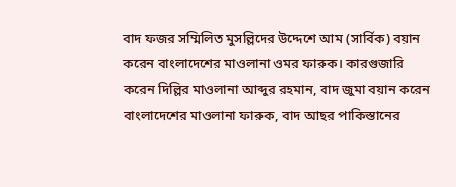বাদ ফজর সম্মিলিত মুসল্লিদের উদ্দেশে আম (সার্বিক) বয়ান করেন বাংলাদেশের মাওলানা ওমর ফারুক। কারগুজারি করেন দিল্লির মাওলানা আব্দুর রহমান, বাদ জুমা বয়ান করেন বাংলাদেশের মাওলানা ফারুক, বাদ আছর পাকিস্তানের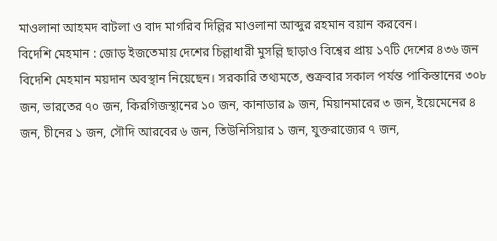মাওলানা আহমদ বাটলা ও বাদ মাগরিব দিল্লির মাওলানা আব্দুর রহমান বয়ান করবেন।
বিদেশি মেহমান : জোড় ইজতেমায় দেশের চিল্লাধারী মুসল্লি ছাড়াও বিশ্বের প্রায় ১৭টি দেশের ৪৩৬ জন বিদেশি মেহমান ময়দান অবস্থান নিয়েছেন। সরকারি তথ্যমতে, শুক্রবার সকাল পর্যন্ত পাকিস্তানের ৩০৮ জন, ভারতের ৭০ জন, কিরগিজস্থানের ১০ জন, কানাডার ৯ জন, মিয়ানমারের ৩ জন, ইয়েমেনের ৪ জন, চীনের ১ জন, সৌদি আরবের ৬ জন, তিউনিসিয়ার ১ জন, যুক্তরাজ্যের ৭ জন,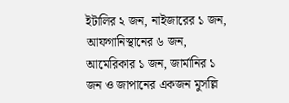ইটালির ২ জন, নাইজারের ১ জন, আফগানিস্থানের ৬ জন, আমেরিকার ১ জন, জার্মানির ১ জন ও জাপানের একজন মুসল্লি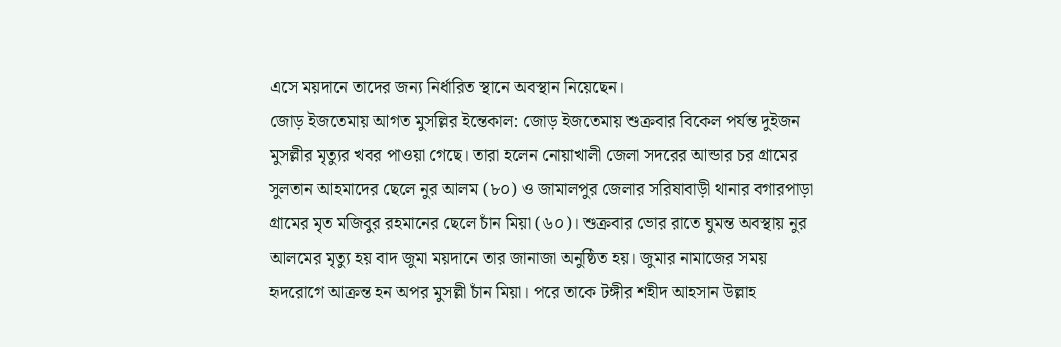এসে ময়দানে তাদের জন্য নির্ধারিত স্থানে অবস্থান নিয়েছেন।
জোড় ইজতেমায় আগত মুসল্লির ইন্তেকাল: জোড় ইজতেমায় শুক্রবার বিকেল পর্যন্ত দুইজন মুসল্লীর মৃত্যুর খবর পাওয়া গেছে। তারা হলেন নোয়াখালী জেলা সদরের আন্ডার চর গ্রামের সুলতান আহমাদের ছেলে নুর আলম (৮০) ও জামালপুর জেলার সরিষাবাড়ী থানার বগারপাড়া গ্রামের মৃত মজিবুর রহমানের ছেলে চাঁন মিয়া (৬০)। শুক্রবার ভোর রাতে ঘুমন্ত অবস্থায় নুর আলমের মৃত্যু হয় বাদ জুমা ময়দানে তার জানাজা অনুষ্ঠিত হয়। জুমার নামাজের সময় হৃদরোগে আক্রন্ত হন অপর মুসল্লী চাঁন মিয়া। পরে তাকে টঙ্গীর শহীদ আহসান উল্লাহ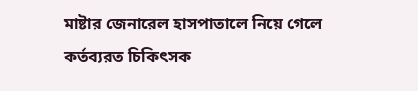মাষ্টার জেনারেল হাসপাতালে নিয়ে গেলে কর্তব্যরত চিকিৎসক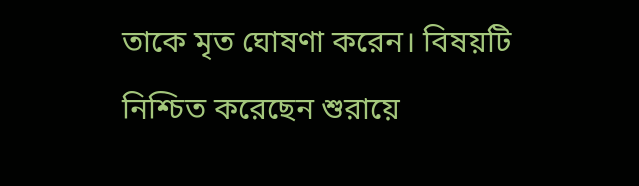তাকে মৃত ঘোষণা করেন। বিষয়টি নিশ্চিত করেছেন শুরায়ে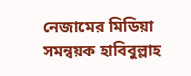নেজামের মিডিয়া সমন্বয়ক হাবিবুল্লাহ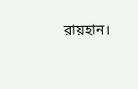রায়হান।